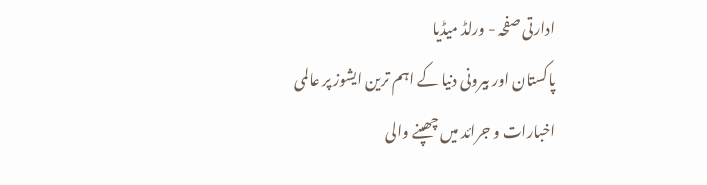ادارتی صفحہ - ورلڈ میڈیا
پاکستان اور بیرونی دنیا کے اہم ترین ایشوز پر عالمی اخبارات و جرائد میں چھپنے والی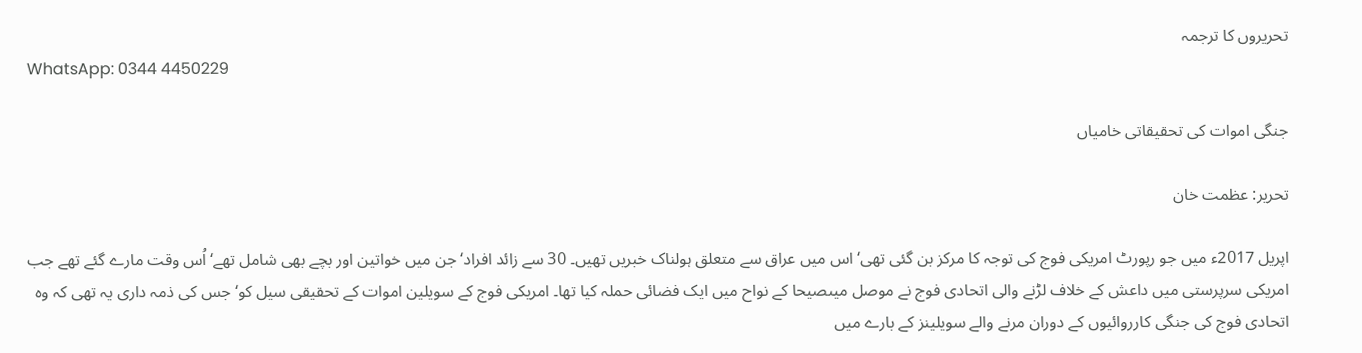تحریروں کا ترجمہ
WhatsApp: 0344 4450229

جنگی اموات کی تحقیقاتی خامیاں

تحریر: عظمت خان

اپریل 2017ء میں جو رپورٹ امریکی فوج کی توجہ کا مرکز بن گئی تھی‘ اس میں عراق سے متعلق ہولناک خبریں تھیں۔ 30 سے زائد افراد‘ جن میں خواتین اور بچے بھی شامل تھے‘ اُس وقت مارے گئے تھے جب امریکی سرپرستی میں داعش کے خلاف لڑنے والی اتحادی فوج نے موصل میںصیحا کے نواح میں ایک فضائی حملہ کیا تھا۔ امریکی فوج کے سویلین اموات کے تحقیقی سیل کو‘ جس کی ذمہ داری یہ تھی کہ وہ اتحادی فوج کی جنگی کارروائیوں کے دوران مرنے والے سویلینز کے بارے میں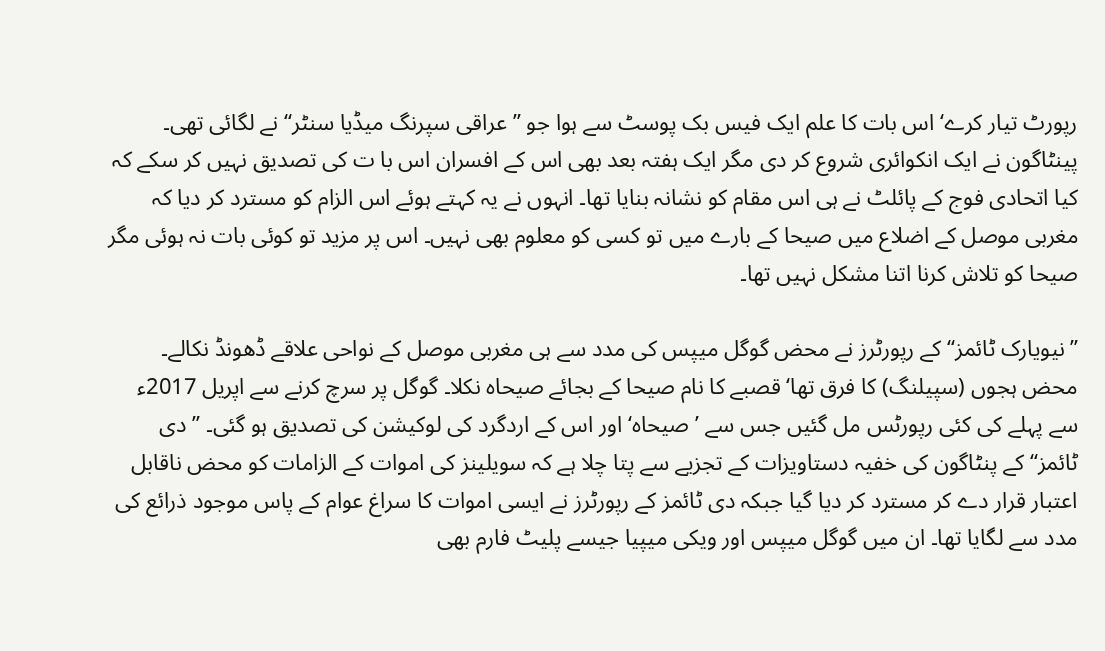رپورٹ تیار کرے‘ اس بات کا علم ایک فیس بک پوسٹ سے ہوا جو ’’عراقی سپرنگ میڈیا سنٹر‘‘ نے لگائی تھی۔ پینٹاگون نے ایک انکوائری شروع کر دی مگر ایک ہفتہ بعد بھی اس کے افسران اس با ت کی تصدیق نہیں کر سکے کہ کیا اتحادی فوج کے پائلٹ نے ہی اس مقام کو نشانہ بنایا تھا۔ انہوں نے یہ کہتے ہوئے اس الزام کو مسترد کر دیا کہ مغربی موصل کے اضلاع میں صیحا کے بارے میں تو کسی کو معلوم بھی نہیں۔ اس پر مزید تو کوئی بات نہ ہوئی مگر صیحا کو تلاش کرنا اتنا مشکل نہیں تھا۔

’’نیویارک ٹائمز‘‘ کے رپورٹرز نے محض گوگل میپس کی مدد سے ہی مغربی موصل کے نواحی علاقے ڈھونڈ نکالے۔ محض ہجوں (سپیلنگ) کا فرق تھا‘ قصبے کا نام صیحا کے بجائے صیحاہ نکلا۔ گوگل پر سرچ کرنے سے اپریل 2017ء سے پہلے کی کئی رپورٹس مل گئیں جس سے ’صیحاہ‘ اور اس کے اردگرد کی لوکیشن کی تصدیق ہو گئی۔ ’’دی ٹائمز‘‘ کے پنٹاگون کی خفیہ دستاویزات کے تجزیے سے پتا چلا ہے کہ سویلینز کی اموات کے الزامات کو محض ناقابل اعتبار قرار دے کر مسترد کر دیا گیا جبکہ دی ٹائمز کے رپورٹرز نے ایسی اموات کا سراغ عوام کے پاس موجود ذرائع کی مدد سے لگایا تھا۔ ان میں گوگل میپس اور ویکی میپیا جیسے پلیٹ فارم بھی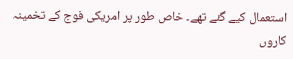استعمال کیے گئے تھے۔ خاص طور پر امریکی فوج کے تخمینہ کاروں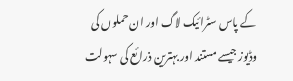کے پاس سٹرائیک لاگ اور ان حملوں کی وڈیوز جیسے مستند اور بہترین ذرائع کی سہولت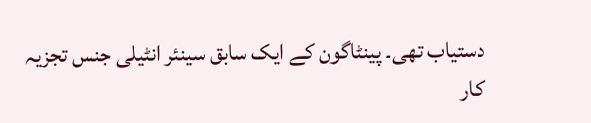دستیاب تھی۔ پینٹاگون کے ایک سابق سینئر انٹیلی جنس تجزیہ کار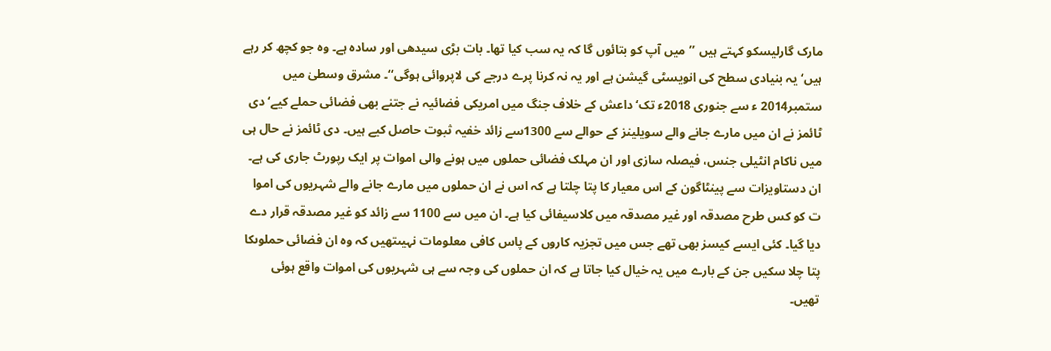مارک گارلیسکو کہتے ہیں ’’میں آپ کو بتائوں گا کہ یہ سب کیا تھا۔ بات بڑی سیدھی اور سادہ ہے۔ وہ جو کچھ کر رہے ہیں‘ یہ بنیادی سطح کی انویسٹی گیشن ہے اور یہ نہ کرنا پرے درجے کی لاپروائی ہوگی‘‘۔ مشرق وسطیٰ میں ستمبر2014 ء سے جنوری 2018ء تک‘ داعش کے خلاف جنگ میں امریکی فضائیہ نے جتنے بھی فضائی حملے کیے‘ دی ٹائمز نے ان میں مارے جانے والے سویلینز کے حوالے سے 1300سے زائد خفیہ ثبوت حاصل کیے ہیں۔ دی ٹائمز نے حال ہی میں ناکام انٹیلی جنس، فیصلہ سازی اور ان مہلک فضائی حملوں میں ہونے والی اموات پر ایک رپورٹ جاری کی ہے۔ ان دستاویزات سے پینٹاگون کے اس معیار کا پتا چلتا ہے کہ اس نے ان حملوں میں مارے جانے والے شہریوں کی اموا ت کو کس طرح مصدقہ اور غیر مصدقہ میں کلاسیفائی کیا ہے۔ ان میں سے 1100 سے زائد کو غیر مصدقہ قرار دے دیا گیا۔ کئی ایسے کیسز بھی تھے جس میں تجزیہ کاروں کے پاس کافی معلومات نہیںتھیں کہ وہ ان فضائی حملوںکا پتا چلا سکیں جن کے بارے میں یہ خیال کیا جاتا ہے کہ ان حملوں کی وجہ سے ہی شہریوں کی اموات واقع ہوئی تھیں۔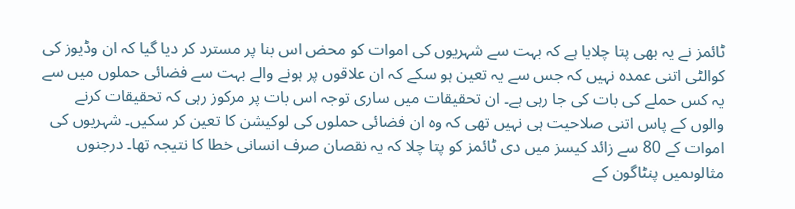ٹائمز نے یہ بھی پتا چلایا ہے کہ بہت سے شہریوں کی اموات کو محض اس بنا پر مسترد کر دیا گیا کہ ان وڈیوز کی کوالٹی اتنی عمدہ نہیں کہ جس سے یہ تعین ہو سکے کہ ان علاقوں پر ہونے والے بہت سے فضائی حملوں میں سے یہ کس حملے کی بات کی جا رہی ہے۔ ان تحقیقات میں ساری توجہ اس بات پر مرکوز رہی کہ تحقیقات کرنے والوں کے پاس اتنی صلاحیت ہی نہیں تھی کہ وہ ان فضائی حملوں کی لوکیشن کا تعین کر سکیں۔ شہریوں کی اموات کے 80 سے زائد کیسز میں دی ٹائمز کو پتا چلا کہ یہ نقصان صرف انسانی خطا کا نتیجہ تھا۔ درجنوں مثالوںمیں پنٹاگون کے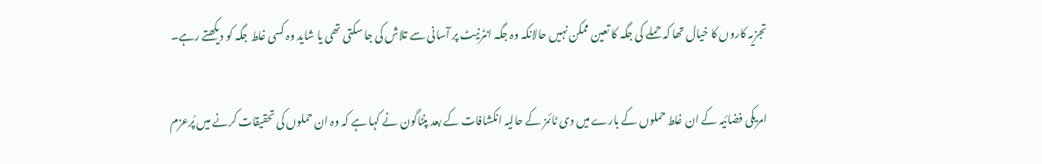تجزیہ کاروں کا خیال تھا کہ حملے کی جگہ کا تعین ممکن نہیں حالانکہ وہ جگہ انٹرنیٹ پر آسانی سے تلاش کی جا سکتی تھی یا شاید وہ کسی غلط جگہ کو دیکھتے رہے۔

امریکی فضائیہ کے ان غلط حملوں کے بارے میں دی ٹائمز کے حالیہ انکشافات کے بعد پنٹاگون نے کہا ہے کہ وہ ان حملوں کی تحقیقات کرنے میں پُرعزم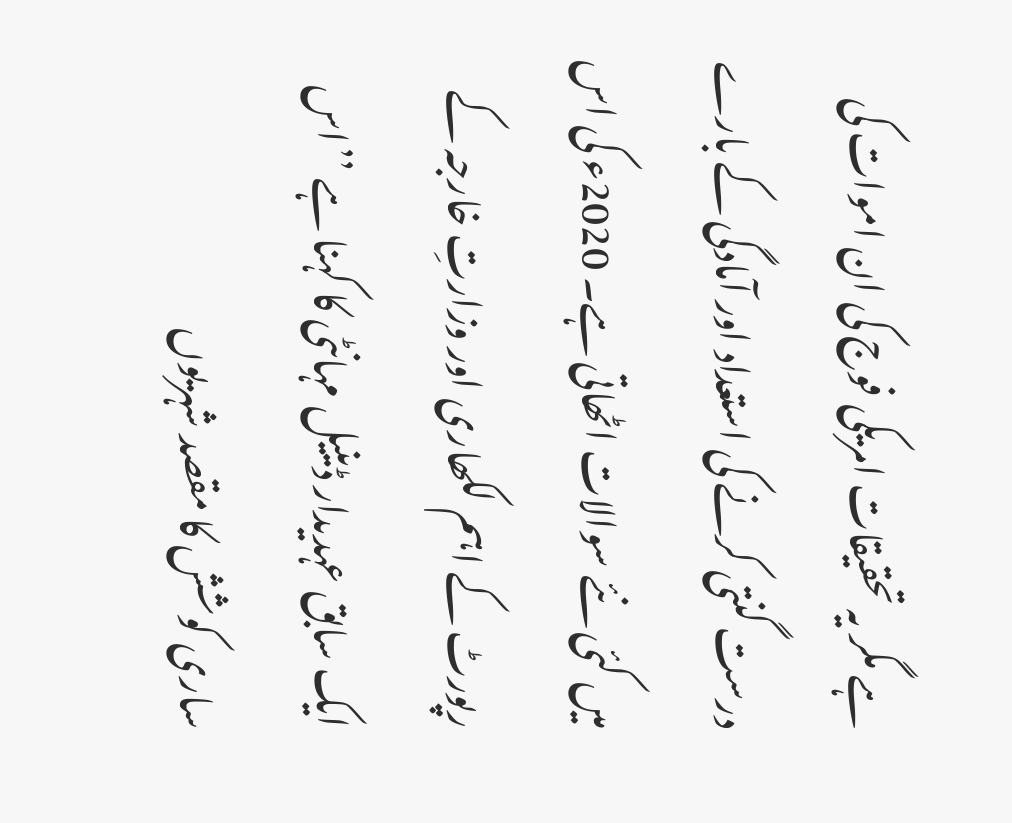ہے مگر یہ تحقیقات امریکی فوج کی ان اموات کی درست گنتی کرنے کی استعداد اور آمادگی کے بارے میں کئی نئے سوالات اٹھاتی ہے۔ 2020ء کی اس رپورٹ کے اہم لکھاری اور وزارتِ خارجہ کے ایک سابق عہدیدار ڈینیل مہانٹی کا کہنا ہے ’’اس ساری کوشش کا مقصد شہریوں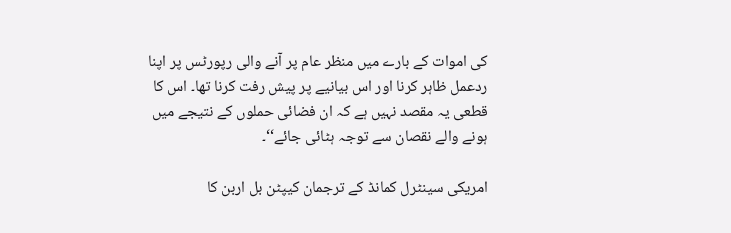کی اموات کے بارے میں منظر عام پر آنے والی رپورٹس پر اپنا ردعمل ظاہر کرنا اور اس بیانیے پر پیش رفت کرنا تھا۔ اس کا قطعی یہ مقصد نہیں ہے کہ ان فضائی حملوں کے نتیجے میں ہونے والے نقصان سے توجہ ہٹائی جائے‘‘۔

امریکی سینٹرل کمانڈ کے ترجمان کیپٹن بل اربن کا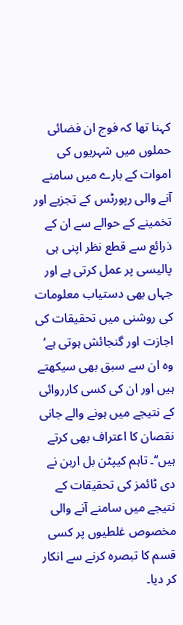کہنا تھا کہ فوج ان فضائی حملوں میں شہریوں کی اموات کے بارے میں سامنے آنے والی رپورٹس کے تجزیے اور تخمینے کے حوالے سے ان کے ذرائع سے قطع نظر اپنی ہی پالیسی پر عمل کرتی ہے اور جہاں بھی دستیاب معلومات کی روشنی میں تحقیقات کی اجازت اور گنجائش ہوتی ہے‘ وہ ان سے سبق بھی سیکھتے ہیں اور ان کی کسی کارروائی کے نتیجے میں ہونے والے جانی نقصان کا اعتراف بھی کرتے ہیں‘‘۔ تاہم کیپٹن بل اربن نے دی ٹائمز کی تحقیقات کے نتیجے میں سامنے آنے والی مخصوص غلطیوں پر کسی قسم کا تبصرہ کرنے سے انکار کر دیا۔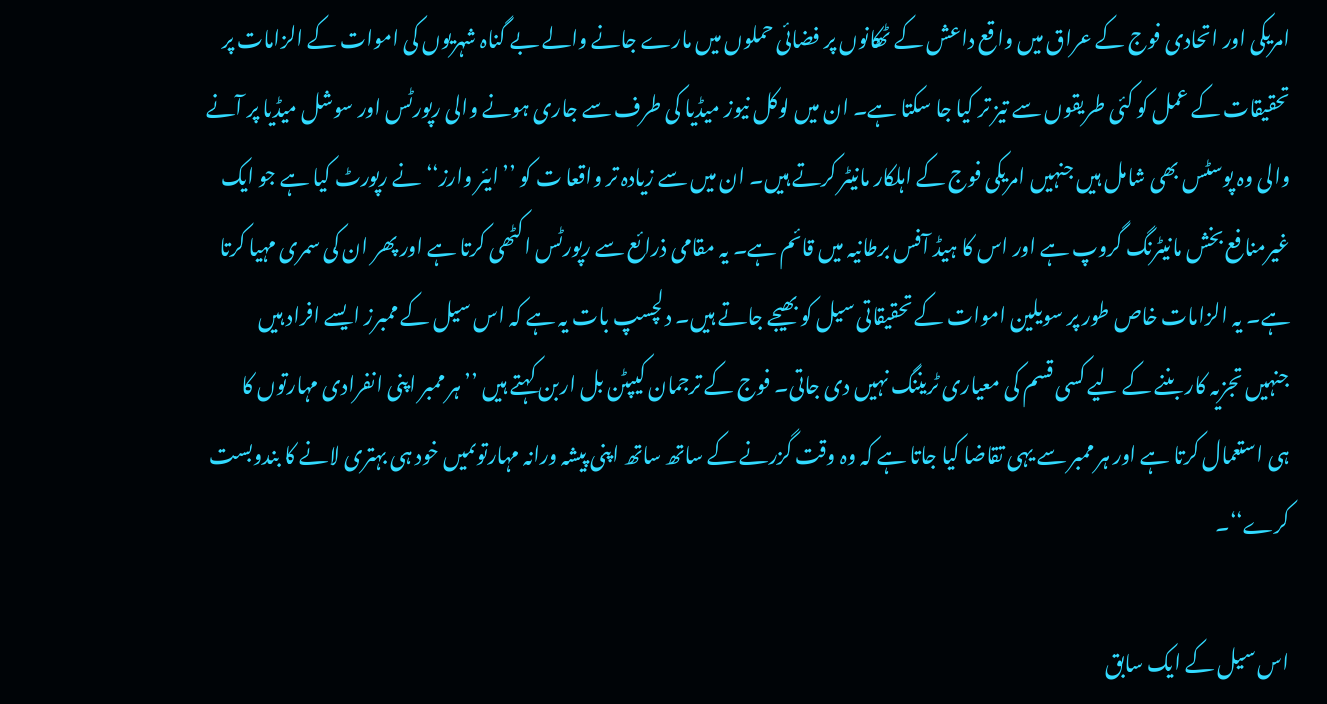امریکی اور اتحادی فوج کے عراق میں واقع داعش کے ٹھکانوں پر فضائی حملوں میں مارے جانے والے بے گناہ شہریوں کی اموات کے الزامات پر تحقیقات کے عمل کو کئی طریقوں سے تیز تر کیا جا سکتا ہے۔ ان میں لوکل نیوز میڈیا کی طرف سے جاری ہونے والی رپورٹس اور سوشل میڈیا پر آنے والی وہ پوسٹس بھی شامل ہیں جنہیں امریکی فوج کے اہلکار مانیٹر کرتے ہیں۔ ان میں سے زیادہ تر واقعا ت کو ’’ایئر وارز‘‘ نے رپورٹ کیا ہے جو ایک غیرمنافع بخش مانیٹرنگ گروپ ہے اور اس کا ہیڈ آفس برطانیہ میں قائم ہے۔ یہ مقامی ذرائع سے رپورٹس اکٹھی کرتا ہے اور پھر ان کی سمری مہیا کرتا ہے۔ یہ الزامات خاص طور پر سویلین اموات کے تحقیقاتی سیل کو بھیجے جاتے ہیں۔ دلچسپ بات یہ ہے کہ اس سیل کے ممبرز ایسے افراد ہیں جنہیں تجزیہ کار بننے کے لیے کسی قسم کی معیاری ٹریننگ نہیں دی جاتی۔ فوج کے ترجمان کیپٹن بل اربن کہتے ہیں ’’ہر ممبر اپنی انفرادی مہارتوں کا ہی استعمال کرتا ہے اور ہر ممبر سے یہی تقاضا کیا جاتا ہے کہ وہ وقت گزرنے کے ساتھ ساتھ اپنی پیشہ ورانہ مہارتوںمیں خود ہی بہتری لانے کا بندوبست کرے‘‘۔

اس سیل کے ایک سابق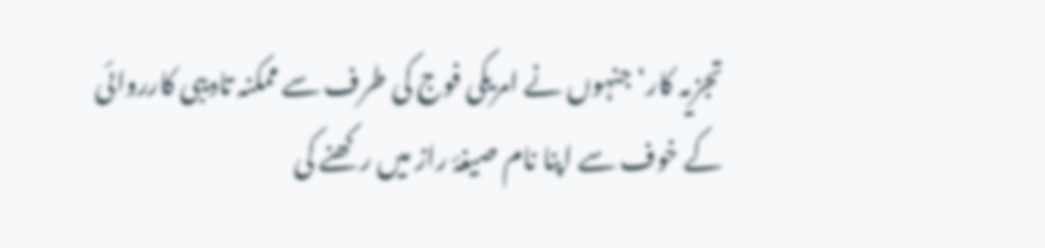تجزیہ کار‘ جنہوں نے امریکی فوج کی طرف سے ممکنہ تادیبی کارروائی کے خوف سے اپنا نام صیغۂ راز میں رکھنے کی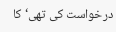درخواست کی تھی‘ کا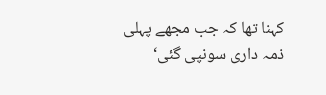کہنا تھا کہ جب مجھے پہلی ذمہ داری سونپی گئی‘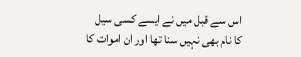اس سے قبل میں نے ایسے کسی سیل کا نام بھی نہیں سنا تھا اور ان اموات کا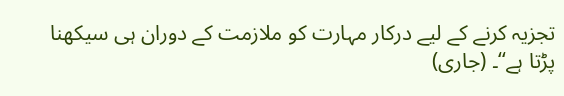تجزیہ کرنے کے لیے درکار مہارت کو ملازمت کے دوران ہی سیکھنا پڑتا ہے‘‘۔ (جاری)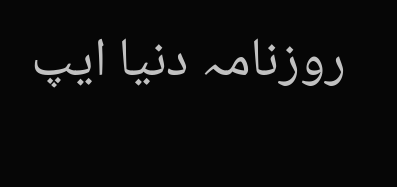روزنامہ دنیا ایپ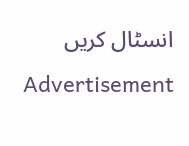انسٹال کریں
Advertisement